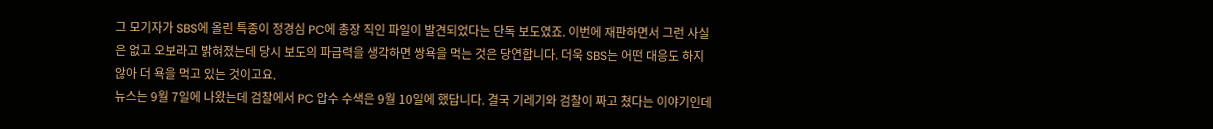그 모기자가 SBS에 올린 특종이 정경심 PC에 총장 직인 파일이 발견되었다는 단독 보도였죠. 이번에 재판하면서 그런 사실은 없고 오보라고 밝혀졌는데 당시 보도의 파급력을 생각하면 쌍욕을 먹는 것은 당연합니다. 더욱 SBS는 어떤 대응도 하지 않아 더 욕을 먹고 있는 것이고요.
뉴스는 9월 7일에 나왔는데 검찰에서 PC 압수 수색은 9월 10일에 했답니다. 결국 기레기와 검찰이 짜고 쳤다는 이야기인데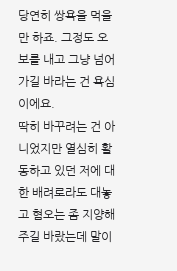당연히 쌍욕을 먹을만 하죠. 그정도 오보를 내고 그냥 넘어가길 바라는 건 욕심이에요.
딱히 바꾸려는 건 아니었지만 열심히 활동하고 있던 저에 대한 배려로라도 대놓고 혐오는 좀 지양해주길 바랐는데 말이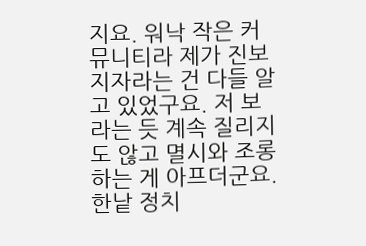지요. 워낙 작은 커뮤니티라 제가 진보지자라는 건 다들 알고 있었구요. 저 보라는 듯 계속 질리지도 않고 멸시와 조롱하는 게 아프더군요. 한낱 정치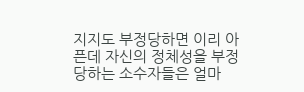지지도 부정당하면 이리 아픈데 자신의 정체성을 부정당하는 소수자들은 얼마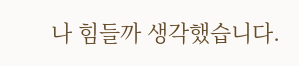나 힘들까 생각했습니다.